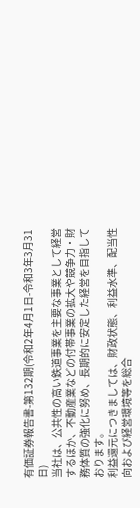有価証券報告書-第132期(令和2年4月1日-令和3年3月31日)
当社は、公共性の高い鉄道事業を主要な事業として経営するほか、不動産業などの付帯事業の拡大や競争力・財務体質の強化に努め、長期的に安定した経営を目指しております。
利益還元につきましては、財政状態、利益水準、配当性向および経営環境等を総合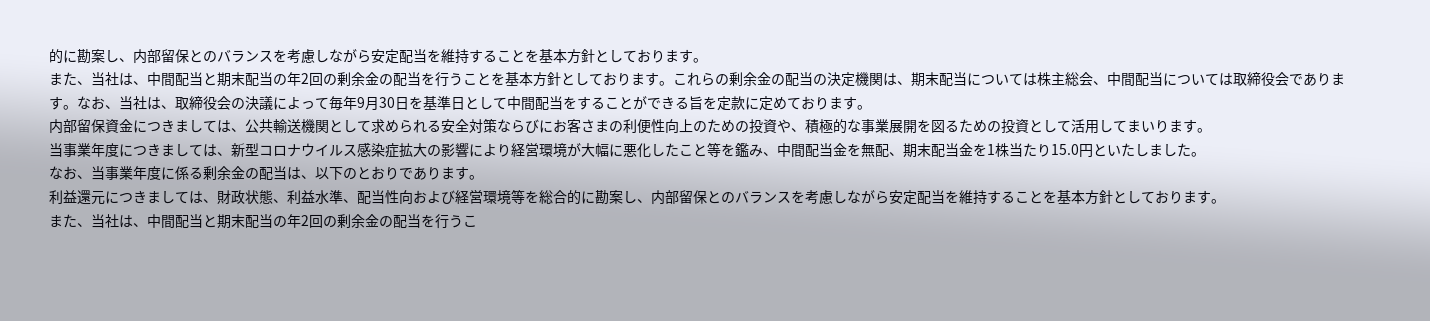的に勘案し、内部留保とのバランスを考慮しながら安定配当を維持することを基本方針としております。
また、当社は、中間配当と期末配当の年2回の剰余金の配当を行うことを基本方針としております。これらの剰余金の配当の決定機関は、期末配当については株主総会、中間配当については取締役会であります。なお、当社は、取締役会の決議によって毎年9月30日を基準日として中間配当をすることができる旨を定款に定めております。
内部留保資金につきましては、公共輸送機関として求められる安全対策ならびにお客さまの利便性向上のための投資や、積極的な事業展開を図るための投資として活用してまいります。
当事業年度につきましては、新型コロナウイルス感染症拡大の影響により経営環境が大幅に悪化したこと等を鑑み、中間配当金を無配、期末配当金を1株当たり15.0円といたしました。
なお、当事業年度に係る剰余金の配当は、以下のとおりであります。
利益還元につきましては、財政状態、利益水準、配当性向および経営環境等を総合的に勘案し、内部留保とのバランスを考慮しながら安定配当を維持することを基本方針としております。
また、当社は、中間配当と期末配当の年2回の剰余金の配当を行うこ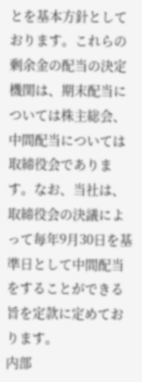とを基本方針としております。これらの剰余金の配当の決定機関は、期末配当については株主総会、中間配当については取締役会であります。なお、当社は、取締役会の決議によって毎年9月30日を基準日として中間配当をすることができる旨を定款に定めております。
内部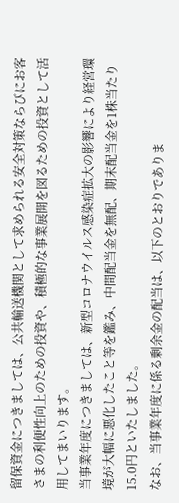留保資金につきましては、公共輸送機関として求められる安全対策ならびにお客さまの利便性向上のための投資や、積極的な事業展開を図るための投資として活用してまいります。
当事業年度につきましては、新型コロナウイルス感染症拡大の影響により経営環境が大幅に悪化したこと等を鑑み、中間配当金を無配、期末配当金を1株当たり15.0円といたしました。
なお、当事業年度に係る剰余金の配当は、以下のとおりでありま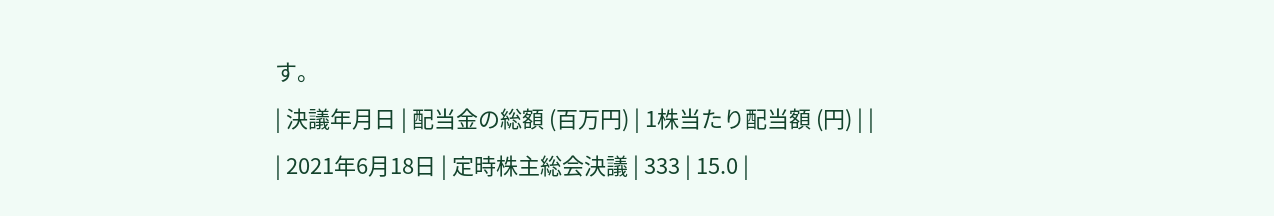す。
| 決議年月日 | 配当金の総額 (百万円) | 1株当たり配当額 (円) | |
| 2021年6月18日 | 定時株主総会決議 | 333 | 15.0 |